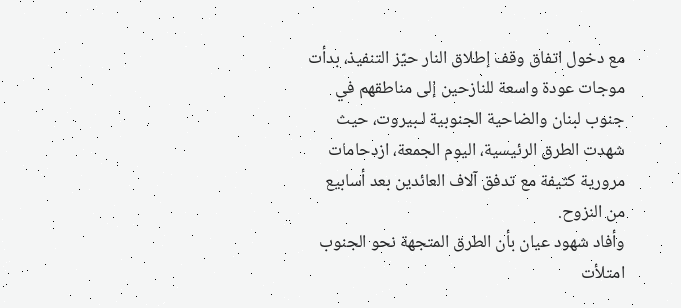مع دخول اتفاق وقف إطلاق النار حيّز التنفيذ، بدأت موجات عودة واسعة للنازحين إلى مناطقهم في جنوب لبنان والضاحية الجنوبية لـبيروت، حيث شهدت الطرق الرئيسية، اليوم الجمعة، ازدحامات مرورية كثيفة مع تدفق آلاف العائدين بعد أسابيع من النزوح.
وأفاد شهود عيان بأن الطرق المتجهة نحو الجنوب امتلأت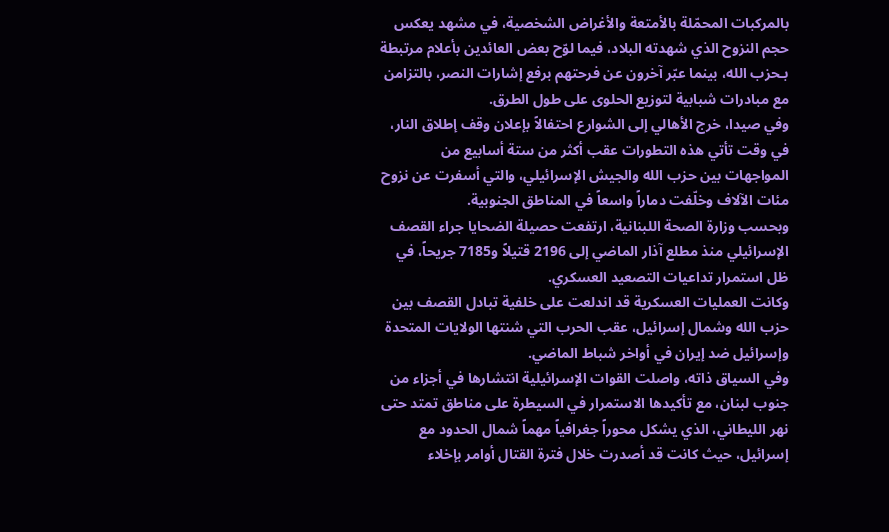بالمركبات المحمّلة بالأمتعة والأغراض الشخصية، في مشهد يعكس حجم النزوح الذي شهدته البلاد، فيما لوّح بعض العائدين بأعلام مرتبطة بـحزب الله، بينما عبّر آخرون عن فرحتهم برفع إشارات النصر، بالتزامن مع مبادرات شبابية لتوزيع الحلوى على طول الطرق.
وفي صيدا، خرج الأهالي إلى الشوارع احتفالاً بإعلان وقف إطلاق النار، في وقت تأتي هذه التطورات عقب أكثر من ستة أسابيع من المواجهات بين حزب الله والجيش الإسرائيلي، والتي أسفرت عن نزوح مئات الآلاف وخلّفت دماراً واسعاً في المناطق الجنوبية.
وبحسب وزارة الصحة اللبنانية، ارتفعت حصيلة الضحايا جراء القصف الإسرائيلي منذ مطلع آذار الماضي إلى 2196 قتيلاً و7185 جريحاً، في ظل استمرار تداعيات التصعيد العسكري.
وكانت العمليات العسكرية قد اندلعت على خلفية تبادل القصف بين حزب الله وشمال إسرائيل، عقب الحرب التي شنتها الولايات المتحدة وإسرائيل ضد إيران في أواخر شباط الماضي.
وفي السياق ذاته، واصلت القوات الإسرائيلية انتشارها في أجزاء من جنوب لبنان، مع تأكيدها الاستمرار في السيطرة على مناطق تمتد حتى نهر الليطاني، الذي يشكل محوراً جغرافياً مهماً شمال الحدود مع إسرائيل، حيث كانت قد أصدرت خلال فترة القتال أوامر بإخلاء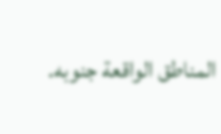المناطق الواقعة جنوبه.